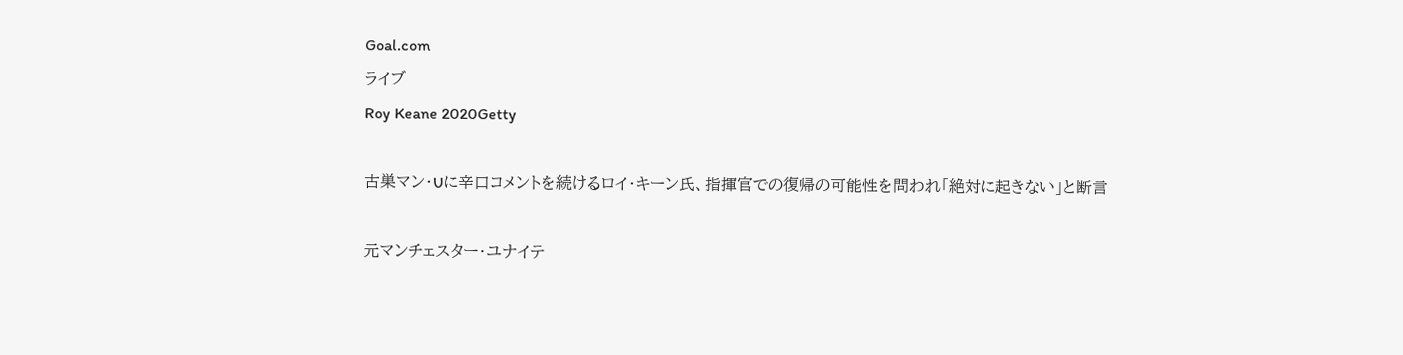Goal.com
ライブ
Roy Keane 2020Getty

古巣マン・Uに辛口コメントを続けるロイ・キーン氏、指揮官での復帰の可能性を問われ「絶対に起きない」と断言

元マンチェスター・ユナイテ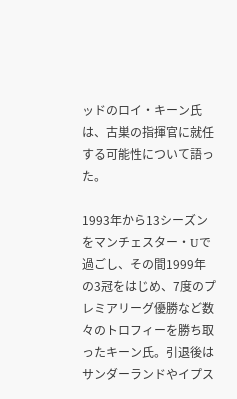ッドのロイ・キーン氏は、古巣の指揮官に就任する可能性について語った。

1993年から13シーズンをマンチェスター・Uで過ごし、その間1999年の3冠をはじめ、7度のプレミアリーグ優勝など数々のトロフィーを勝ち取ったキーン氏。引退後はサンダーランドやイプス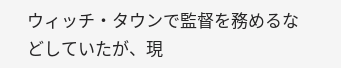ウィッチ・タウンで監督を務めるなどしていたが、現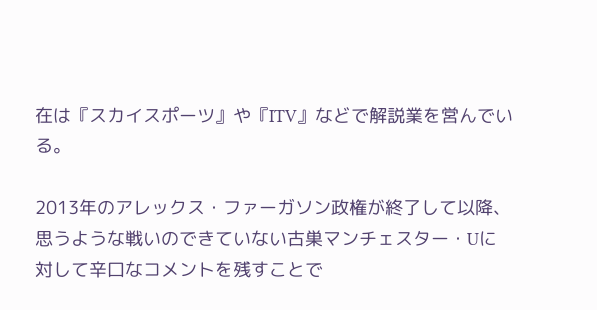在は『スカイスポーツ』や『ITV』などで解説業を営んでいる。

2013年のアレックス・ファーガソン政権が終了して以降、思うような戦いのできていない古巣マンチェスター・Uに対して辛口なコメントを残すことで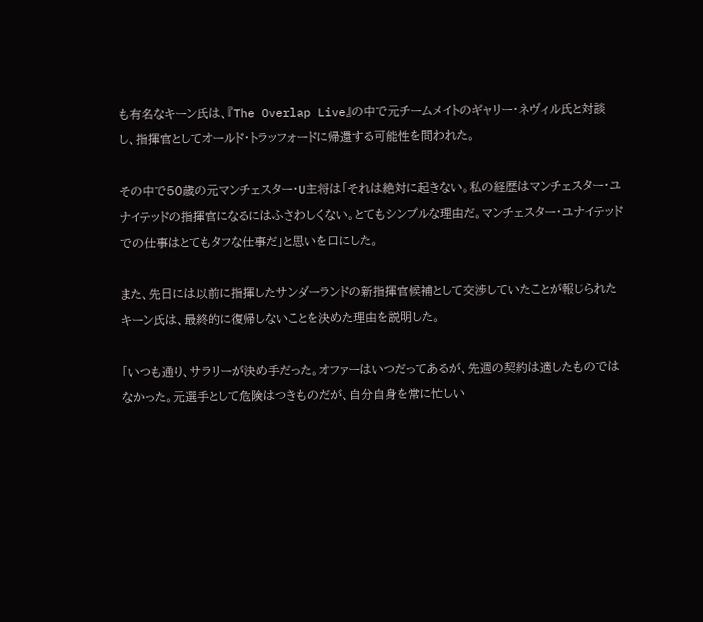も有名なキーン氏は、『The Overlap Live』の中で元チームメイトのギャリー・ネヴィル氏と対談し、指揮官としてオールド・トラッフォードに帰還する可能性を問われた。

その中で50歳の元マンチェスター・U主将は「それは絶対に起きない。私の経歴はマンチェスター・ユナイテッドの指揮官になるにはふさわしくない。とてもシンプルな理由だ。マンチェスター・ユナイテッドでの仕事はとてもタフな仕事だ」と思いを口にした。

また、先日には以前に指揮したサンダーランドの新指揮官候補として交渉していたことが報じられたキーン氏は、最終的に復帰しないことを決めた理由を説明した。

「いつも通り、サラリーが決め手だった。オファーはいつだってあるが、先週の契約は適したものではなかった。元選手として危険はつきものだが、自分自身を常に忙しい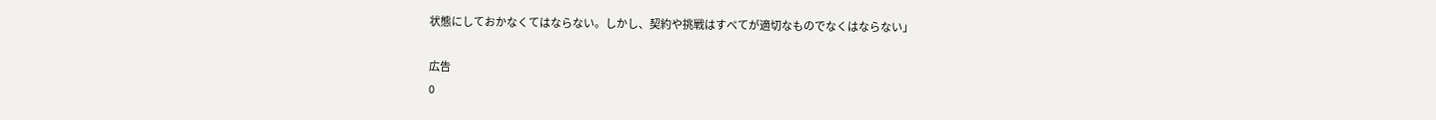状態にしておかなくてはならない。しかし、契約や挑戦はすべてが適切なものでなくはならない」

広告
0